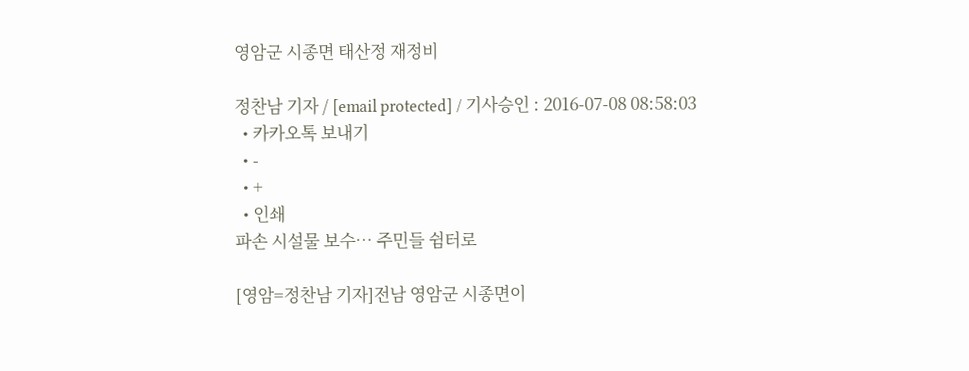영암군 시종면 태산정 재정비

정찬남 기자 / [email protected] / 기사승인 : 2016-07-08 08:58:03
  • 카카오톡 보내기
  • -
  • +
  • 인쇄
파손 시설물 보수… 주민들 쉼터로

[영암=정찬남 기자]전남 영암군 시종면이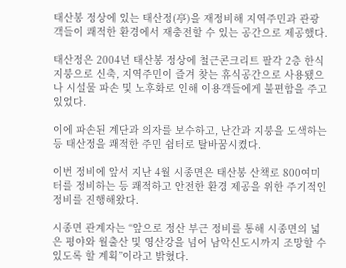태산봉 정상에 있는 태산정(亭)을 재정비해 지역주민과 관광객들이 쾌적한 환경에서 재충전할 수 있는 공간으로 제공했다.

태산정은 2004년 태산봉 정상에 철근콘크리트 팔각 2층 한식 지붕으로 신축, 지역주민이 즐겨 찾는 휴식공간으로 사용됐으나 시설물 파손 및 노후화로 인해 이용객들에게 불편함을 주고 있었다.

이에 파손된 계단과 의자를 보수하고, 난간과 지붕을 도색하는 등 태산정을 쾌적한 주민 쉼터로 탈바꿈시켰다.

이번 정비에 앞서 지난 4월 시종면은 태산봉 산책로 800여미터를 정비하는 등 쾌적하고 안전한 환경 제공을 위한 주기적인 정비를 진행해왔다.

시종면 관계자는 “앞으로 정산 부근 정비를 통해 시종면의 넓은 평야와 월출산 및 영산강을 넘어 남악신도시까지 조망할 수 있도록 할 계획”이라고 밝혔다.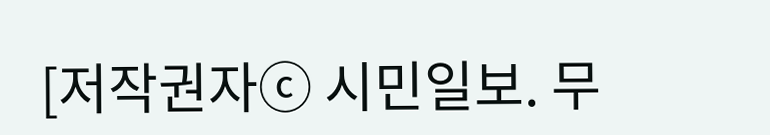[저작권자ⓒ 시민일보. 무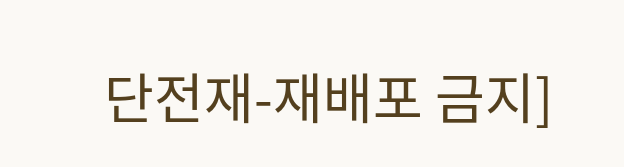단전재-재배포 금지]